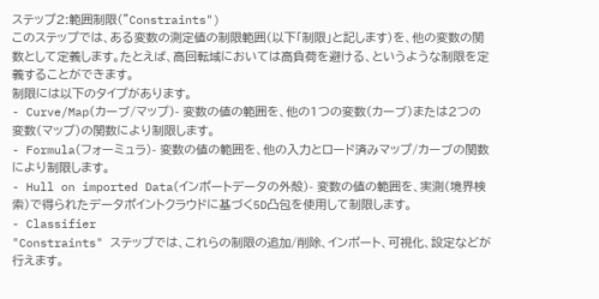ステップ2:範囲制限("Constraints")
このステップでは、ある変数の測定値の制限範囲(以下「制限」と記します)を、他の変数の関数として定義します。たとえば、高回転域においては高負荷を避ける、というような制限を定義することができます。
制限には以下のタイプがあります。
- Curve/Map(カーブ/マップ)- 変数の値の範囲を、他の1つの変数(カーブ)または2つの変数(マップ)の関数により制限します。
- Formula(フォーミュラ)- 変数の値の範囲を、他の入力とロード済みマップ/カーブの関数により制限します。
- Hull on imported Data(インポートデータの外殻)- 変数の値の範囲を、実測(境界検索)で得られたデータポイントクラウドに基づく5D凸包を使用して制限します。
- Classifier
"Constraints" ステップでは、これらの制限の追加/削除、インポート、可視化、設定などが行えます。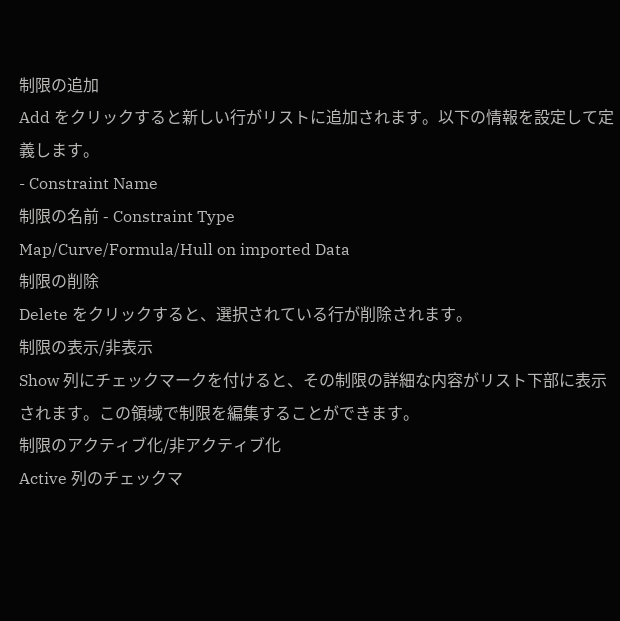制限の追加
Add をクリックすると新しい行がリストに追加されます。以下の情報を設定して定義します。
- Constraint Name
制限の名前 - Constraint Type
Map/Curve/Formula/Hull on imported Data
制限の削除
Delete をクリックすると、選択されている行が削除されます。
制限の表示/非表示
Show 列にチェックマークを付けると、その制限の詳細な内容がリスト下部に表示されます。この領域で制限を編集することができます。
制限のアクティブ化/非アクティブ化
Active 列のチェックマ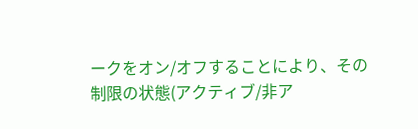ークをオン/オフすることにより、その制限の状態(アクティブ/非ア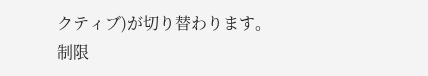クティブ)が切り替わります。
制限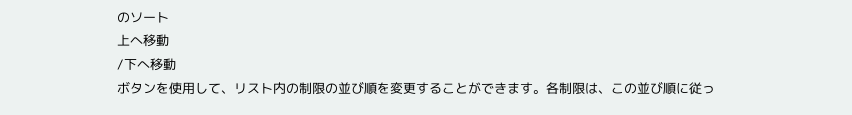のソート
上へ移動
/下へ移動
ボタンを使用して、リスト内の制限の並び順を変更することができます。各制限は、この並び順に従っ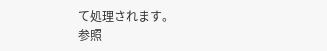て処理されます。
参照